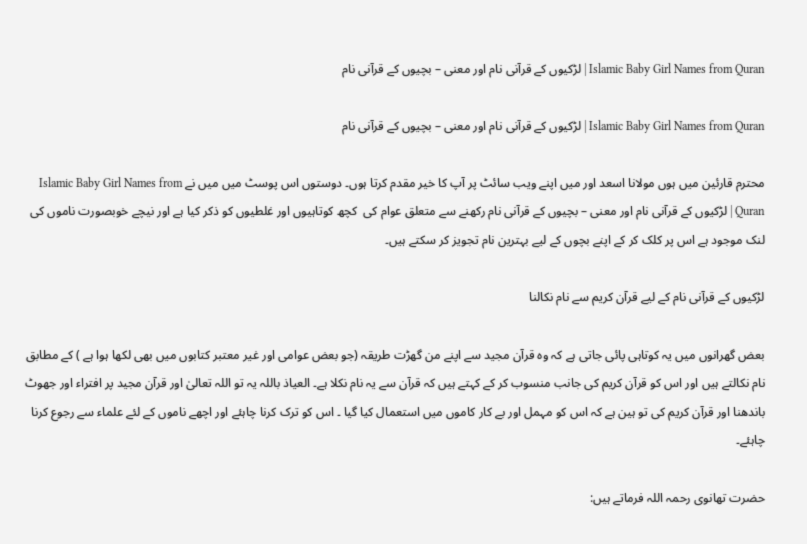Islamic Baby Girl Names from Quran | لڑکیوں کے قرآنی نام اور معنی – بچیوں کے قرآنی نام

Islamic Baby Girl Names from Quran | لڑکیوں کے قرآنی نام اور معنی – بچیوں کے قرآنی نام

محترم قارئین میں ہوں مولانا اسعد اور میں اپنے ویب سائٹ پر آپ کا خیر مقدم کرتا ہوں۔ دوستوں اس پوسٹ میں میں نے Islamic Baby Girl Names from Quran | لڑکیوں کے قرآنی نام اور معنی – بچیوں کے قرآنی نام رکھنے سے متعلق عوام کی  کچھ کوتاہیوں اور غلطیوں کو ذکر کیا ہے اور نیچے خوبصورت ناموں کی لنک موجود ہے اس پر کلک کر کے اپنے بچوں کے لیے بہترین نام تجویز کر سکتے ہیں۔

لڑکیوں کے قرآنی نام کے لیے قرآن کریم سے نام نکالنا

بعض گھرانوں میں یہ کوتاہی پائی جاتی ہے کہ وہ قرآن مجید سے اپنے من گھڑت طریقہ (جو بعض عوامی اور غیر معتبر کتابوں میں بھی لکھا ہوا ہے ) کے مطابق نام نکالتے ہیں اور اس کو قرآن کریم کی جانب منسوب کر کے کہتے ہیں کہ قرآن سے یہ نام نکلا ہے۔ العیاذ باللہ یہ تو اللہ تعالیٰ اور قرآن مجید پر افتراء اور جھوٹ باندھنا اور قرآن کریم کی تو ہین ہے کہ اس کو مہمل اور بے کار کاموں میں استعمال کیا گیا ۔ اس کو ترک کرنا چاہئے اور اچھے ناموں کے لئے علماء سے رجوع کرنا چاہئے۔

حضرت تھانوی رحمہ اللہ فرماتے ہیں: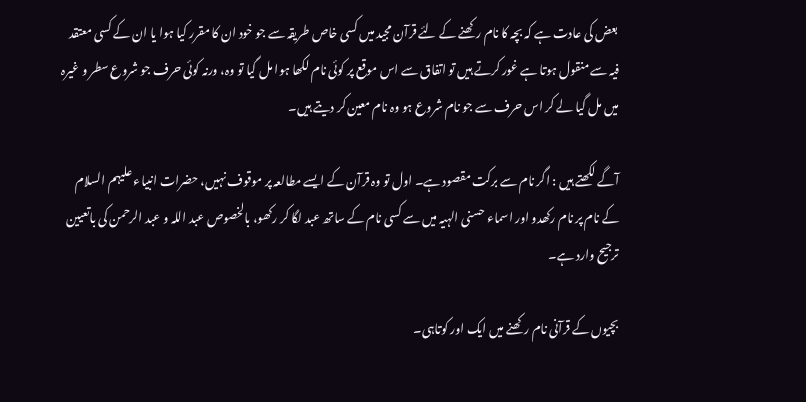بعض کی عادت ہے کہ بچہ کا نام رکھنے کے لئے قرآن مجید میں کسی خاص طریقہ سے جو خود ان کا مقرر کیا ہوا یا ان کے کسی معتقد فیہ سے منقول ہوتا ہے غور کرتے ہیں تو اتفاق سے اس موقع پر کوئی نام لکھا ہوا مل گیا تو وہ، ورنہ کوئی حرف جو شروع سطر و غیرہ میں مل گیا لے کر اس حرف سے جو نام شروع ہو وہ نام معین کر دیتے ہیں۔

آگے لکھتے ہیں : اگر نام سے برکت مقصود ہے۔ اول تو وہ قرآن کے ایسے مطالعہ پر موقوف نہیں، حضرات انبیاء علیہم السلام کے نام پر نام رکھدو اور اسماء حسنی الہیہ میں سے کسی نام کے ساتھ عبد لگا کر رکھو، بالخصوص عبد اللہ و عبد الرحمن کی باتعیین ترجیح وارد ہے۔

بچیوں کے قرآنی نام رکھنے میں ایک اور کوتاہی۔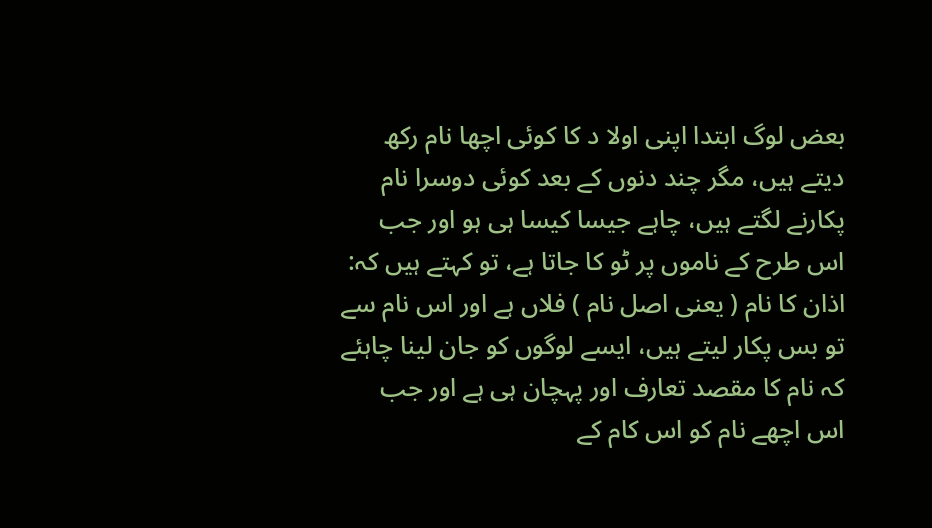بعض لوگ ابتدا اپنی اولا د کا کوئی اچھا نام رکھ دیتے ہیں، مگر چند دنوں کے بعد کوئی دوسرا نام پکارنے لگتے ہیں، چاہے جیسا کیسا ہی ہو اور جب اس طرح کے ناموں پر ٹو کا جاتا ہے، تو کہتے ہیں کہ: اذان کا نام ( یعنی اصل نام ) فلاں ہے اور اس نام سے تو بس پکار لیتے ہیں، ایسے لوگوں کو جان لینا چاہئے کہ نام کا مقصد تعارف اور پہچان ہی ہے اور جب اس اچھے نام کو اس کام کے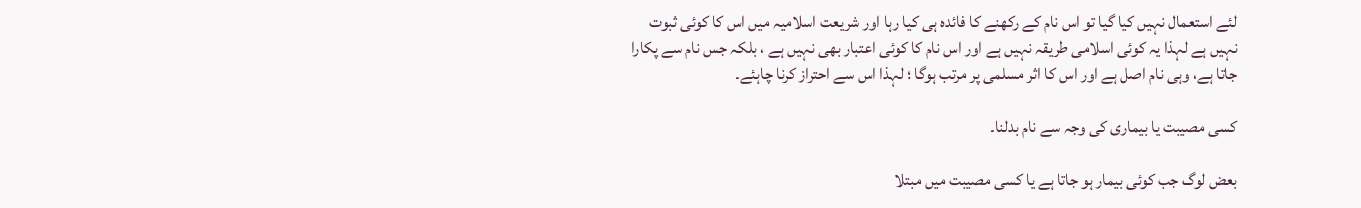لئے استعمال نہیں کیا گیا تو اس نام کے رکھنے کا فائدہ ہی کیا رہا اور شریعت اسلامیہ میں اس کا کوئی ثبوت نہیں ہے لہذا یہ کوئی اسلامی طریقہ نہیں ہے اور اس نام کا کوئی اعتبار بھی نہیں ہے ، بلکہ جس نام سے پکارا جاتا ہے، وہی نام اصل ہے اور اس کا اثر مسلمی پر مرتب ہوگا ؛ لہذا اس سے احتراز کرنا چاہئے۔

کسی مصیبت یا بیماری کی وجہ سے نام بدلنا۔

بعض لوگ جب کوئی بیمار ہو جاتا ہے یا کسی مصیبت میں مبتلا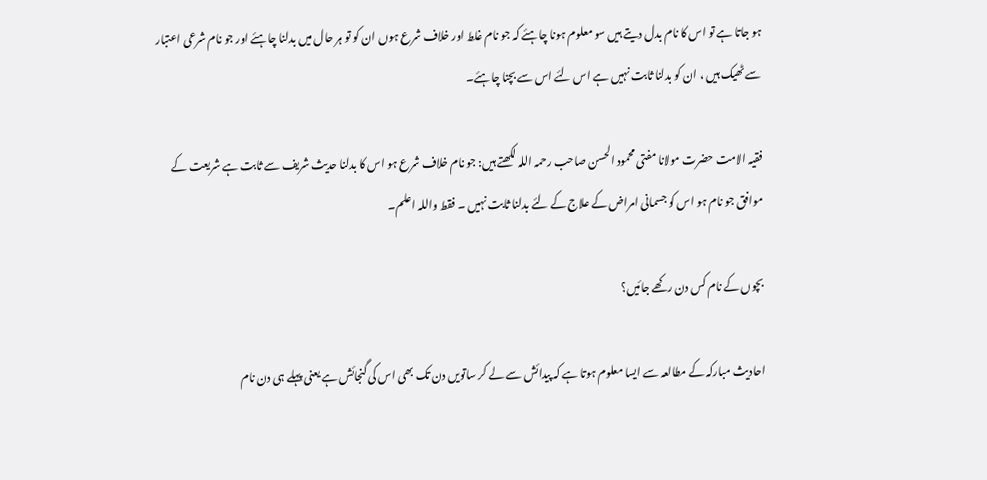ہو جاتا ہے تو اس کا نام بدل دیتے ہیں سو معلوم ہونا چاہئے کہ جو نام غلط اور خلاف شرع ہوں ان کو تو ہر حال میں بدلنا چاہئے اور جو نام شرعی اعتبار سے ٹھیک ہیں ، ان کو بدلنا ثابت نہیں ہے اس لئے اس سے بچنا چاہئے۔

فقیہ الامت حضرت مولانا مفتی محمود الحسن صاحب رحمہ اللہ لکھتے ہیں: جو نام خلاف شرع ہو اس کا بدلنا حدیث شریف سے ثابت ہے شریعت کے موافق جو نام ہو اس کو جسمانی امراض کے علاج کے لئے بدلنا ثابت نہیں ۔ فقط واللہ اعلم۔

بچوں کے نام کس دن رکھے جائیں؟

احادیث مبارکہ کے مطالعہ سے ایسا معلوم ہوتا ہے کہ پیدائش سے لے کر ساتویں دن تک بھی اس کی گنجائش ہے یعنی پہلے ہی دن نام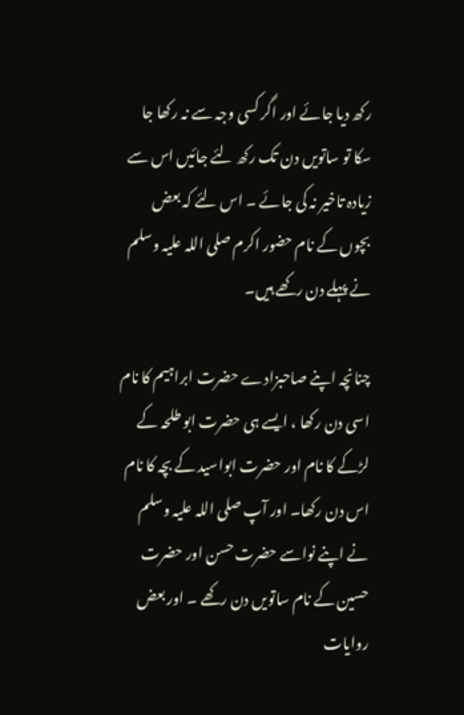رکھ دیا جائے اور اگر کسی وجہ سے نہ رکھا جا سکا تو ساتویں دن تک رکھ لئے جائیں اس سے زیادہ تاخیر نہ کی جائے ۔ اس لئے کہ بعض بچوں کے نام حضور اکرم صلی اللہ علیہ وسلم نے پہلے دن رکھے ہیں۔

چنانچہ اپنے صاحبزادے حضرت ابراہیم کا نام اسی دن رکھا ، ایسے ہی حضرت ابو طلحہ کے لڑکے کا نام اور حضرت ابواسید کے بچہ کا نام اس دن رکھا۔ اور آپ صلی اللہ علیہ وسلم نے اپنے نواسے حضرت حسن اور حضرت حسین کے نام ساتویں دن رکھے ۔ اور بعض روایات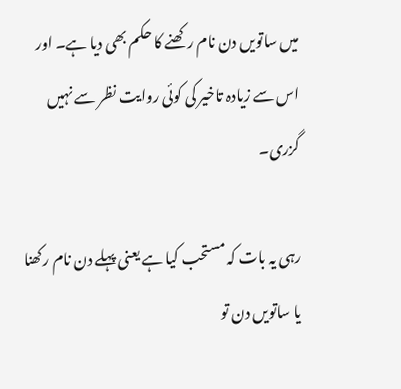میں ساتویں دن نام رکھنے کا حکم بھی دیا ہے۔ اور اس سے زیادہ تاخیر کی کوئی روایت نظر سے نہیں گزری۔

رہی یہ بات کہ مستحب کیا ہے یعنی پہلے دن نام رکھنا یا ساتویں دن تو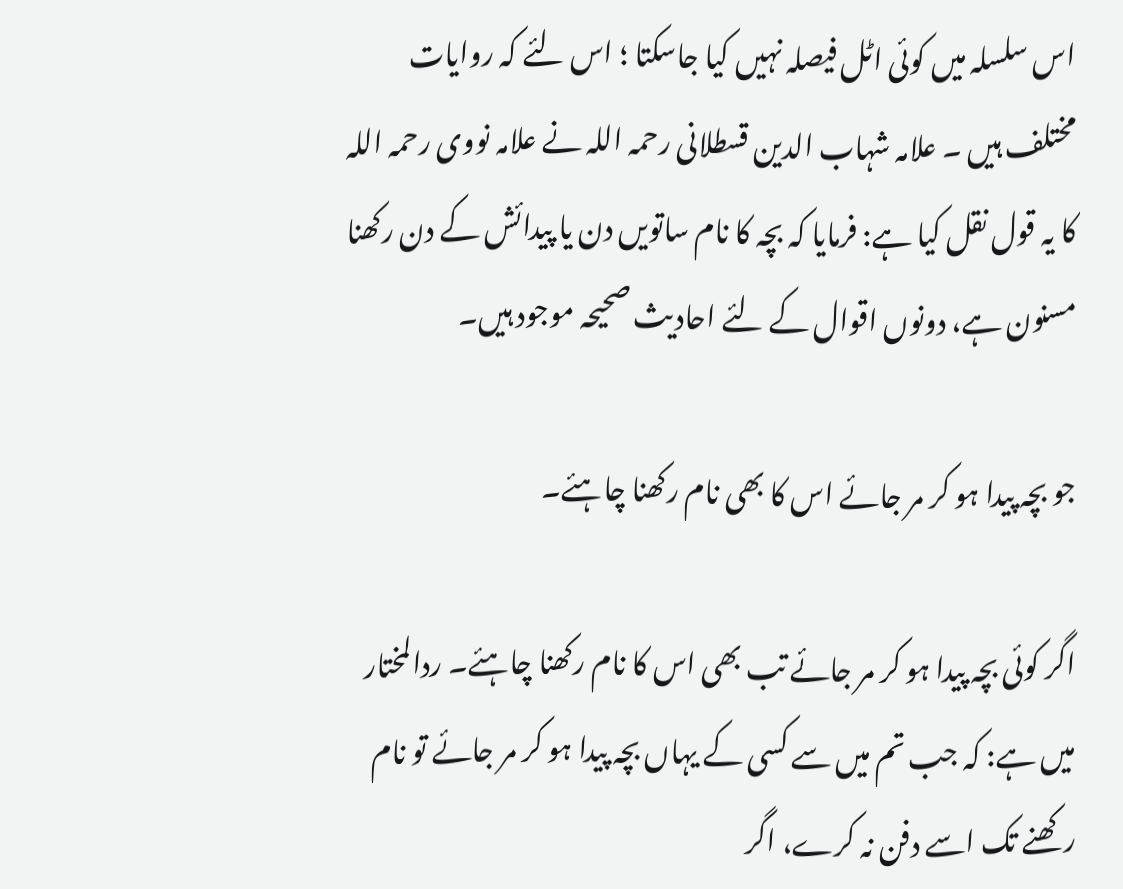اس سلسلہ میں کوئی اٹل فیصلہ نہیں کیا جاسکتا ؛ اس لئے کہ روایات مختلف ہیں ۔ علامہ شہاب الدین قسطلانی رحمہ اللہ نے علامہ نووی رحمہ اللہ کا یہ قول نقل کیا ہے: فرمایا کہ بچہ کا نام ساتویں دن یا پیدائش کے دن رکھنا مسنون ہے، دونوں اقوال کے لئے احادیث صحیحہ موجود ہیں۔

جو بچہ پیدا ہو کر مر جائے اس کا بھی نام رکھنا چاہئے۔

اگر کوئی بچہ پیدا ہو کر مر جائے تب بھی اس کا نام رکھنا چاہئے۔ ردالمختار میں ہے: کہ جب تم میں سے کسی کے یہاں بچہ پیدا ہو کر مر جائے تو نام رکھنے تک اسے دفن نہ کرے، اگر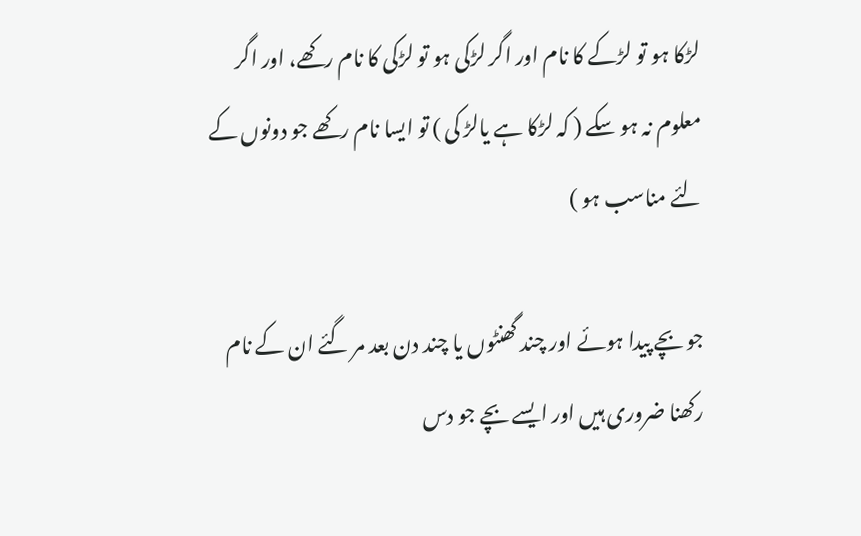لڑکا ہو تو لڑکے کا نام اور اگر لڑکی ہو تو لڑکی کا نام رکھے، اور اگر معلوم نہ ہو سکے ( کہ لڑکا ہے یالڑ کی ) تو ایسا نام رکھے جو دونوں کے لئے مناسب ہو )

جو بچے پیدا ہوئے اور چند گھنٹوں یا چند دن بعد مر گئے ان کے نام رکھنا ضروری ہیں اور ایسے بچے جو دس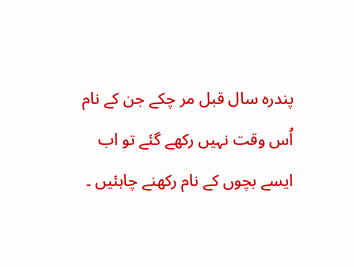پندرہ سال قبل مر چکے جن کے نام اُس وقت نہیں رکھے گئے تو اب ایسے بچوں کے نام رکھنے چاہئیں ۔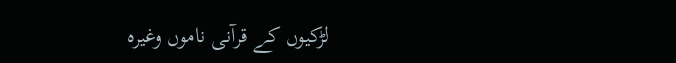لڑکیوں کے قرآنی ناموں وغیرہ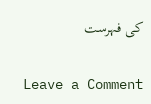کی فہرست

Leave a Comment